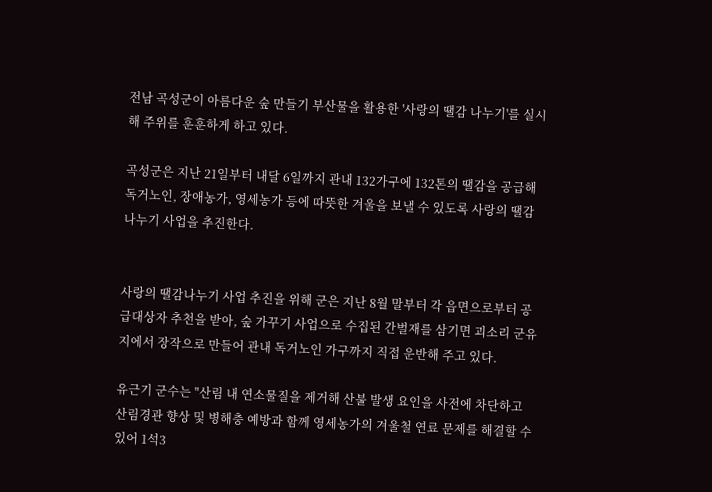전남 곡성군이 아름다운 숲 만들기 부산물을 활용한 '사랑의 땔감 나누기'를 실시해 주위를 훈훈하게 하고 있다.

곡성군은 지난 21일부터 내달 6일까지 관내 132가구에 132톤의 땔감을 공급해 독거노인, 장애농가, 영세농가 등에 따뜻한 겨울을 보낼 수 있도록 사랑의 땔감나누기 사업을 추진한다.


사랑의 땔감나누기 사업 추진을 위해 군은 지난 8월 말부터 각 읍면으로부터 공급대상자 추천을 받아, 숲 가꾸기 사업으로 수집된 간벌재를 삼기면 괴소리 군유지에서 장작으로 만들어 관내 독거노인 가구까지 직접 운반해 주고 있다.

유근기 군수는 "산림 내 연소물질을 제거해 산불 발생 요인을 사전에 차단하고 산림경관 향상 및 병해충 예방과 함께 영세농가의 겨울철 연료 문제를 해결할 수 있어 1석3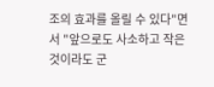조의 효과를 올릴 수 있다"면서 "앞으로도 사소하고 작은 것이라도 군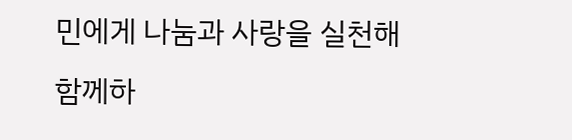민에게 나눔과 사랑을 실천해 함께하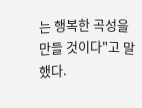는 행복한 곡성을 만들 것이다"고 말했다.